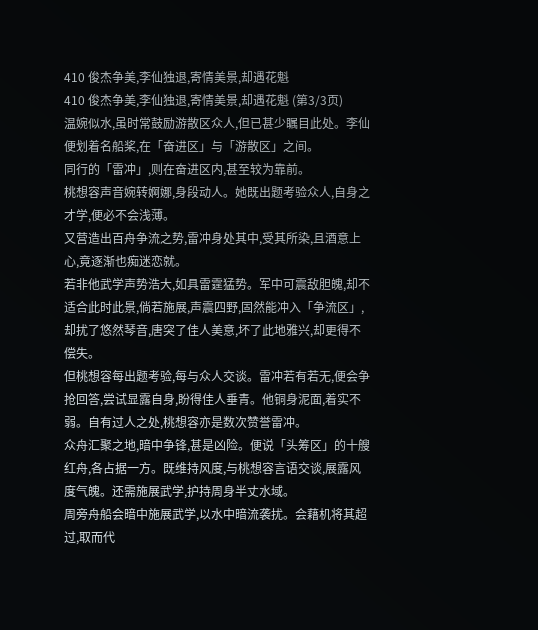410 俊杰争美,李仙独退,寄情美景,却遇花魁
410 俊杰争美,李仙独退,寄情美景,却遇花魁 (第3/3页)
温婉似水,虽时常鼓励游散区众人,但已甚少瞩目此处。李仙便划着名船桨,在「奋进区」与「游散区」之间。
同行的「雷冲」,则在奋进区内,甚至较为靠前。
桃想容声音婉转婀娜,身段动人。她既出题考验众人,自身之才学,便必不会浅薄。
又营造出百舟争流之势,雷冲身处其中,受其所染,且酒意上心,竟逐渐也痴迷恋就。
若非他武学声势浩大,如具雷霆猛势。军中可震敌胆魄,却不适合此时此景,倘若施展,声震四野,固然能冲入「争流区」,却扰了悠然琴音,唐突了佳人美意,坏了此地雅兴,却更得不偿失。
但桃想容每出题考验,每与众人交谈。雷冲若有若无,便会争抢回答,尝试显露自身,盼得佳人垂青。他铜身泥面,着实不弱。自有过人之处,桃想容亦是数次赞誉雷冲。
众舟汇聚之地,暗中争锋,甚是凶险。便说「头筹区」的十艘红舟,各占据一方。既维持风度,与桃想容言语交谈,展露风度气魄。还需施展武学,护持周身半丈水域。
周旁舟船会暗中施展武学,以水中暗流袭扰。会藉机将其超过,取而代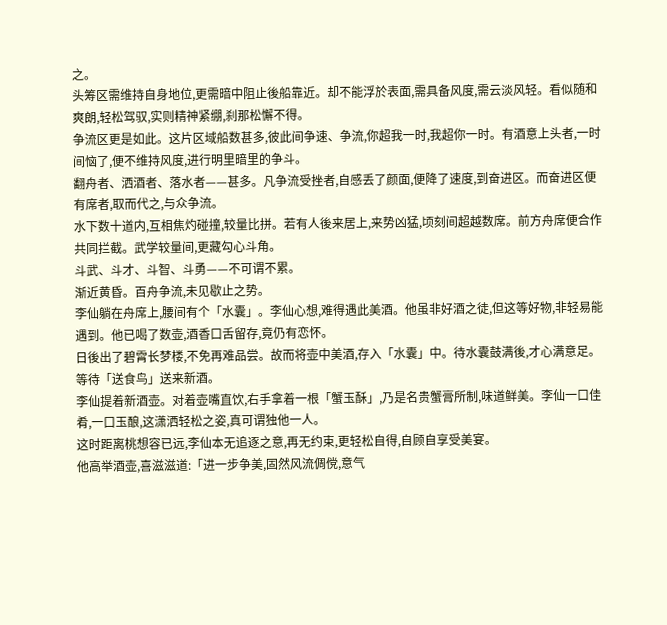之。
头筹区需维持自身地位,更需暗中阻止後船靠近。却不能浮於表面,需具备风度,需云淡风轻。看似随和爽朗,轻松驾驭,实则精神紧绷,刹那松懈不得。
争流区更是如此。这片区域船数甚多,彼此间争速、争流,你超我一时,我超你一时。有酒意上头者,一时间恼了,便不维持风度,进行明里暗里的争斗。
翻舟者、洒酒者、落水者——甚多。凡争流受挫者,自感丢了颜面,便降了速度,到奋进区。而奋进区便有席者,取而代之,与众争流。
水下数十道内,互相焦灼碰撞,较量比拼。若有人後来居上,来势凶猛,顷刻间超越数席。前方舟席便合作共同拦截。武学较量间,更藏勾心斗角。
斗武、斗才、斗智、斗勇——不可谓不累。
渐近黄昏。百舟争流,未见歇止之势。
李仙躺在舟席上,腰间有个「水囊」。李仙心想,难得遇此美酒。他虽非好酒之徒,但这等好物,非轻易能遇到。他已喝了数壶,酒香口舌留存,竟仍有恋怀。
日後出了碧霄长梦楼,不免再难品尝。故而将壶中美酒,存入「水囊」中。待水囊鼓满後,才心满意足。等待「送食鸟」送来新酒。
李仙提着新酒壶。对着壶嘴直饮,右手拿着一根「蟹玉酥」,乃是名贵蟹膏所制,味道鲜美。李仙一口佳肴,一口玉酿,这潇洒轻松之姿,真可谓独他一人。
这时距离桃想容已远,李仙本无追逐之意,再无约束,更轻松自得,自顾自享受美宴。
他高举酒壶,喜滋滋道:「进一步争美,固然风流倜傥,意气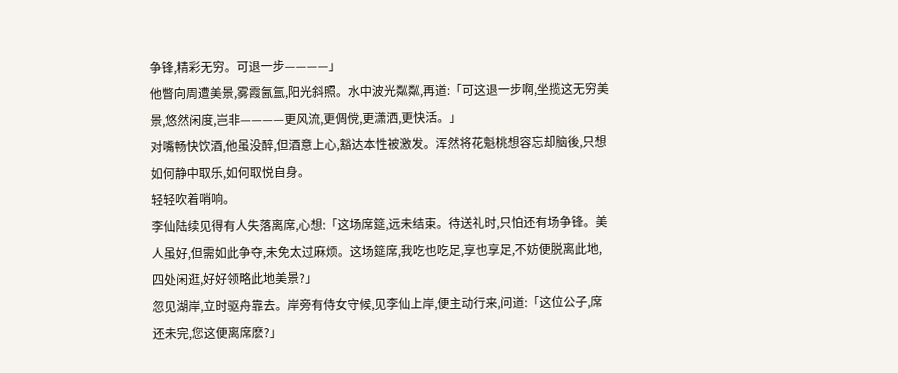争锋,精彩无穷。可退一步————」
他瞥向周遭美景,雾霞氤氲,阳光斜照。水中波光粼粼,再道:「可这退一步啊,坐揽这无穷美景,悠然闲度,岂非————更风流,更倜傥,更潇洒,更快活。」
对嘴畅快饮酒,他虽没醉,但酒意上心,豁达本性被激发。浑然将花魁桃想容忘却脑後,只想如何静中取乐,如何取悦自身。
轻轻吹着哨响。
李仙陆续见得有人失落离席,心想:「这场席筵,远未结束。待送礼时,只怕还有场争锋。美人虽好,但需如此争夺,未免太过麻烦。这场筵席,我吃也吃足,享也享足,不妨便脱离此地,四处闲逛,好好领略此地美景?」
忽见湖岸,立时驱舟靠去。岸旁有侍女守候,见李仙上岸,便主动行来,问道:「这位公子,席还未完,您这便离席麽?」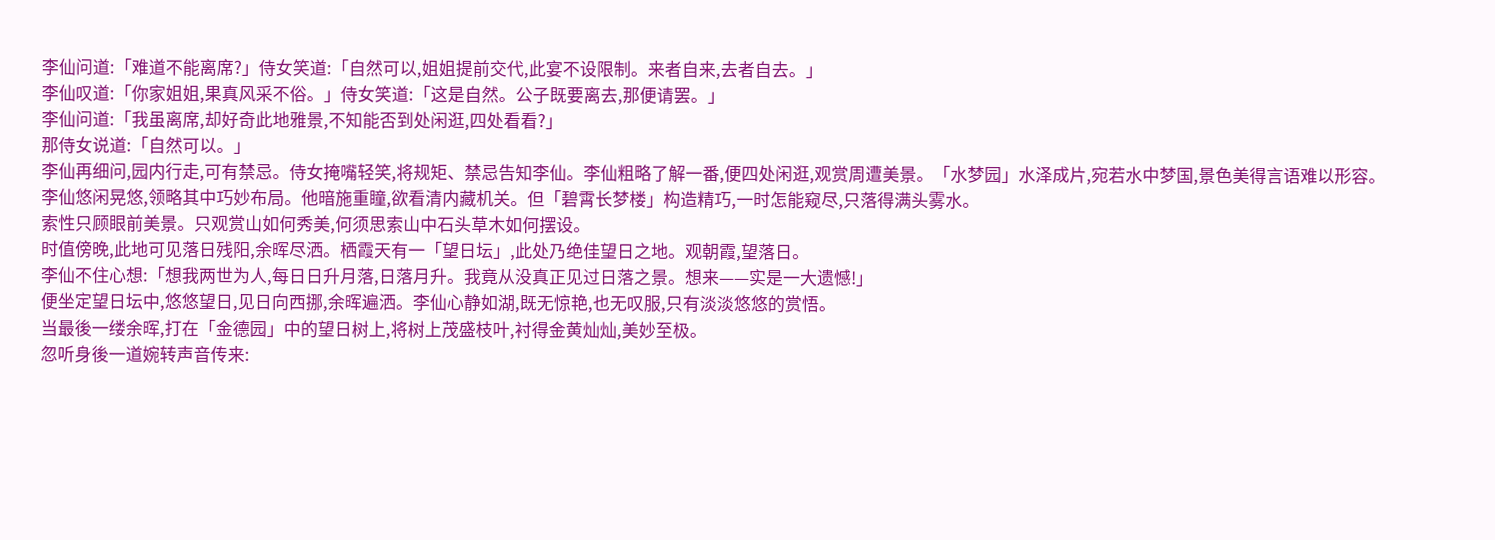李仙问道:「难道不能离席?」侍女笑道:「自然可以,姐姐提前交代,此宴不设限制。来者自来,去者自去。」
李仙叹道:「你家姐姐,果真风采不俗。」侍女笑道:「这是自然。公子既要离去,那便请罢。」
李仙问道:「我虽离席,却好奇此地雅景,不知能否到处闲逛,四处看看?」
那侍女说道:「自然可以。」
李仙再细问,园内行走,可有禁忌。侍女掩嘴轻笑,将规矩、禁忌告知李仙。李仙粗略了解一番,便四处闲逛,观赏周遭美景。「水梦园」水泽成片,宛若水中梦国,景色美得言语难以形容。
李仙悠闲晃悠,领略其中巧妙布局。他暗施重瞳,欲看清内藏机关。但「碧霄长梦楼」构造精巧,一时怎能窥尽,只落得满头雾水。
索性只顾眼前美景。只观赏山如何秀美,何须思索山中石头草木如何摆设。
时值傍晚,此地可见落日残阳,余晖尽洒。栖霞天有一「望日坛」,此处乃绝佳望日之地。观朝霞,望落日。
李仙不住心想:「想我两世为人,每日日升月落,日落月升。我竟从没真正见过日落之景。想来——实是一大遗憾!」
便坐定望日坛中,悠悠望日,见日向西挪,余晖遍洒。李仙心静如湖,既无惊艳,也无叹服,只有淡淡悠悠的赏悟。
当最後一缕余晖,打在「金德园」中的望日树上,将树上茂盛枝叶,衬得金黄灿灿,美妙至极。
忽听身後一道婉转声音传来: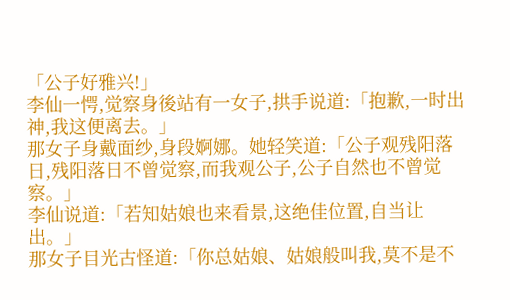「公子好雅兴!」
李仙一愕,觉察身後站有一女子,拱手说道:「抱歉,一时出神,我这便离去。」
那女子身戴面纱,身段婀娜。她轻笑道:「公子观残阳落日,残阳落日不曾觉察,而我观公子,公子自然也不曾觉察。」
李仙说道:「若知姑娘也来看景,这绝佳位置,自当让出。」
那女子目光古怪道:「你总姑娘、姑娘般叫我,莫不是不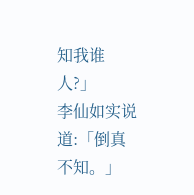知我谁人?」
李仙如实说道:「倒真不知。」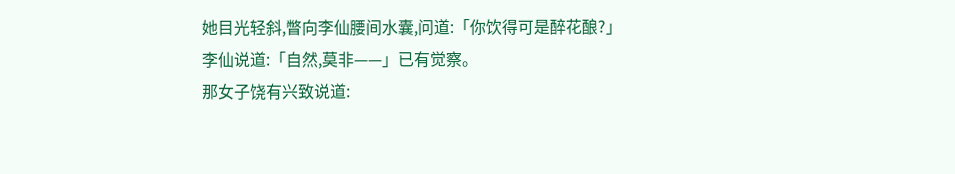她目光轻斜,瞥向李仙腰间水囊,问道:「你饮得可是醉花酿?」
李仙说道:「自然,莫非——」已有觉察。
那女子饶有兴致说道: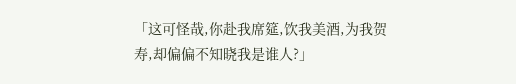「这可怪哉,你赴我席筵,饮我美酒,为我贺寿,却偏偏不知晓我是谁人?」